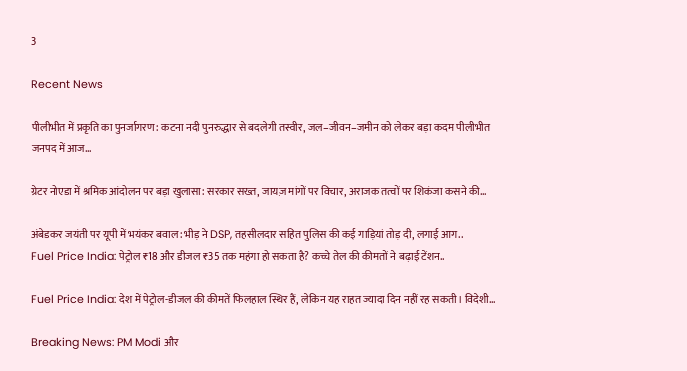3

Recent News

पीलीभीत में प्रकृति का पुनर्जागरण: कटना नदी पुनरुद्धार से बदलेगी तस्वीर, जल–जीवन–जमीन को लेकर बड़ा कदम पीलीभीत जनपद में आज…

ग्रेटर नोएडा में श्रमिक आंदोलन पर बड़ा खुलासा: सरकार सख्त, जायज़ मांगों पर विचार, अराजक तत्वों पर शिकंजा कसने की…

अंबेडकर जयंती पर यूपी में भयंकर बवाल: भीड़ ने DSP, तहसीलदार सहित पुलिस की कई गाड़ियां तोड़ दी, लगाई आग..
Fuel Price India: पेट्रोल ₹18 और डीजल ₹35 तक महंगा हो सकता है? कच्चे तेल की कीमतों ने बढ़ाई टेंशन..

Fuel Price India: देश में पेट्रोल-डीजल की कीमतें फिलहाल स्थिर हैं, लेकिन यह राहत ज्यादा दिन नहीं रह सकती। विदेशी…

Breaking News: PM Modi और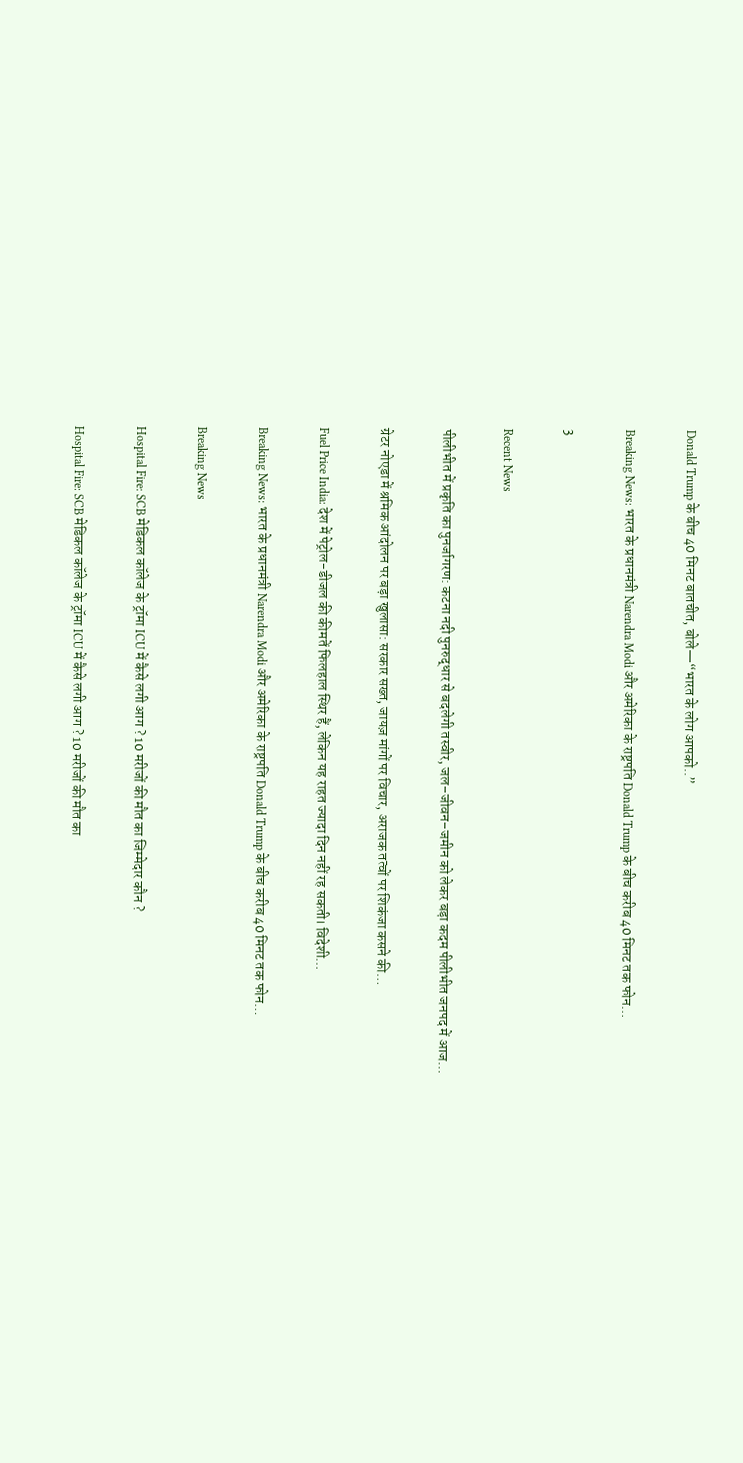Donald Trump के बीच 40 मिनट बातचीत, बोले—“भारत के लोग आपको..”

Breaking News: भारत के प्रधानमंत्री Narendra Modi और अमेरिका के राष्ट्रपति Donald Trump के बीच करीब 40 मिनट तक फोन…

3

Recent News

पीलीभीत में प्रकृति का पुनर्जागरण: कटना नदी पुनरुद्धार से बदलेगी तस्वीर, जल–जीवन–जमीन को लेकर बड़ा कदम पीलीभीत जनपद में आज…

ग्रेटर नोएडा में श्रमिक आंदोलन पर बड़ा खुलासा: सरकार सख्त, जायज़ मांगों पर विचार, अराजक तत्वों पर शिकंजा कसने की…

Fuel Price India: देश में पेट्रोल-डीजल की कीमतें फिलहाल स्थिर हैं, लेकिन यह राहत ज्यादा दिन नहीं रह सकती। विदेशी…

Breaking News: भारत के प्रधानमंत्री Narendra Modi और अमेरिका के राष्ट्रपति Donald Trump के बीच करीब 40 मिनट तक फोन…

Breaking News

Hospital Fire: SCB मेडिकल कॉलेज के ट्रॉमा ICU में कैसे लगी आग ? 10 मरीजों की मौत का जिम्मेदार कौन ?

Hospital Fire: SCB मेडिकल कॉलेज के ट्रॉमा ICU में कैसे लगी आग ? 10 मरीजों की मौत का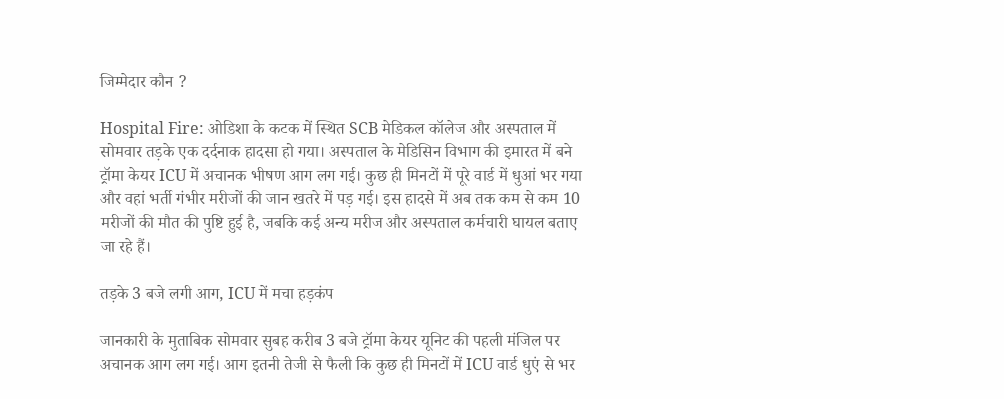जिम्मेदार कौन ?

Hospital Fire: ओडिशा के कटक में स्थित SCB मेडिकल कॉलेज और अस्पताल में सोमवार तड़के एक दर्दनाक हादसा हो गया। अस्पताल के मेडिसिन विभाग की इमारत में बने ट्रॉमा केयर ICU में अचानक भीषण आग लग गई। कुछ ही मिनटों में पूरे वार्ड में धुआं भर गया और वहां भर्ती गंभीर मरीजों की जान खतरे में पड़ गई। इस हादसे में अब तक कम से कम 10 मरीजों की मौत की पुष्टि हुई है, जबकि कई अन्य मरीज और अस्पताल कर्मचारी घायल बताए जा रहे हैं।

तड़के 3 बजे लगी आग, ICU में मचा हड़कंप

जानकारी के मुताबिक सोमवार सुबह करीब 3 बजे ट्रॉमा केयर यूनिट की पहली मंजिल पर अचानक आग लग गई। आग इतनी तेजी से फैली कि कुछ ही मिनटों में ICU वार्ड धुएं से भर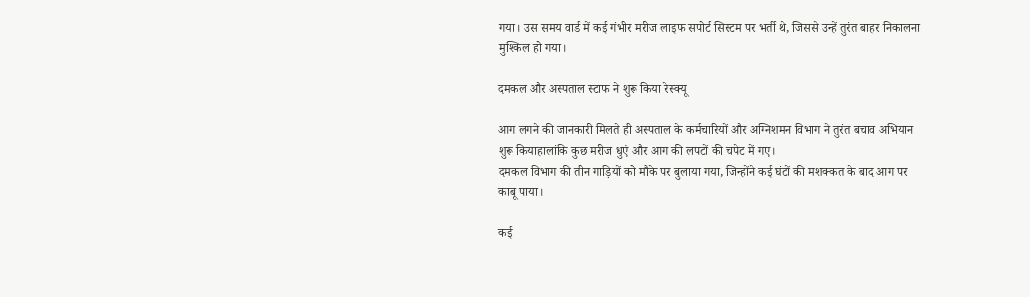गया। उस समय वार्ड में कई गंभीर मरीज लाइफ सपोर्ट सिस्टम पर भर्ती थे, जिससे उन्हें तुरंत बाहर निकालना मुश्किल हो गया।

दमकल और अस्पताल स्टाफ ने शुरू किया रेस्क्यू

आग लगने की जानकारी मिलते ही अस्पताल के कर्मचारियों और अग्निशमन विभाग ने तुरंत बचाव अभियान शुरू कियाहालांकि कुछ मरीज धुएं और आग की लपटों की चपेट में गए।
दमकल विभाग की तीन गाड़ियों को मौके पर बुलाया गया, जिन्होंने कई घंटों की मशक्कत के बाद आग पर काबू पाया।

कई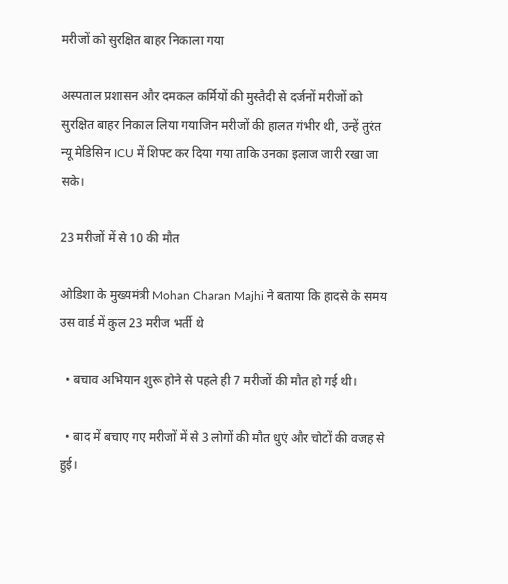मरीजों को सुरक्षित बाहर निकाला गया

अस्पताल प्रशासन और दमकल कर्मियों की मुस्तैदी से दर्जनों मरीजों को सुरक्षित बाहर निकाल लिया गयाजिन मरीजों की हालत गंभीर थी, उन्हें तुरंत न्यू मेडिसिन ICU में शिफ्ट कर दिया गया ताकि उनका इलाज जारी रखा जा सके।

23 मरीजों में से 10 की मौत

ओडिशा के मुख्यमंत्री Mohan Charan Majhi ने बताया कि हादसे के समय उस वार्ड में कुल 23 मरीज भर्ती थे

  • बचाव अभियान शुरू होने से पहले ही 7 मरीजों की मौत हो गई थी।

  • बाद में बचाए गए मरीजों में से 3 लोगों की मौत धुएं और चोटों की वजह से हुई।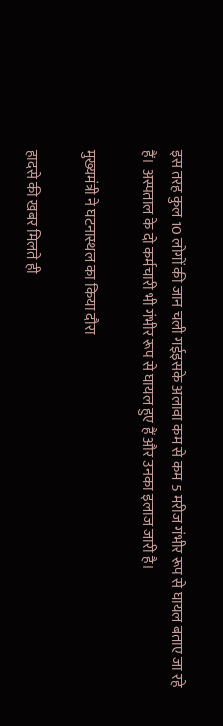इस तरह कुल 10 लोगों की जान चली गईइसके अलावा कम से कम 5 मरीज गंभीर रूप से घायल बताए जा रहे हैं। अस्पताल के दो कर्मचारी भी गंभीर रूप से घायल हुए हैं और उनका इलाज जारी है।

मुख्यमंत्री ने घटनास्थल का किया दौरा

हादसे की खबर मिलते ही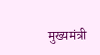मुख्यमंत्री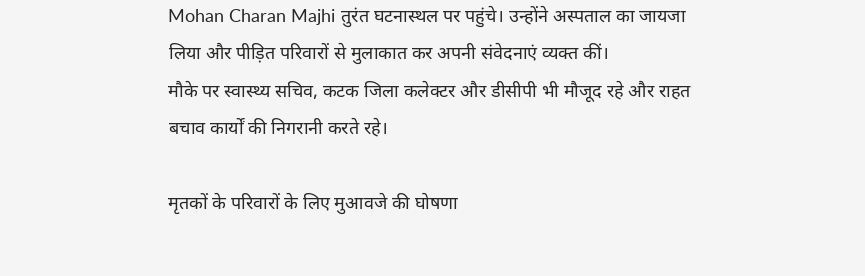Mohan Charan Majhi तुरंत घटनास्थल पर पहुंचे। उन्होंने अस्पताल का जायजा लिया और पीड़ित परिवारों से मुलाकात कर अपनी संवेदनाएं व्यक्त कीं।
मौके पर स्वास्थ्य सचिव, कटक जिला कलेक्टर और डीसीपी भी मौजूद रहे और राहत बचाव कार्यों की निगरानी करते रहे।

मृतकों के परिवारों के लिए मुआवजे की घोषणा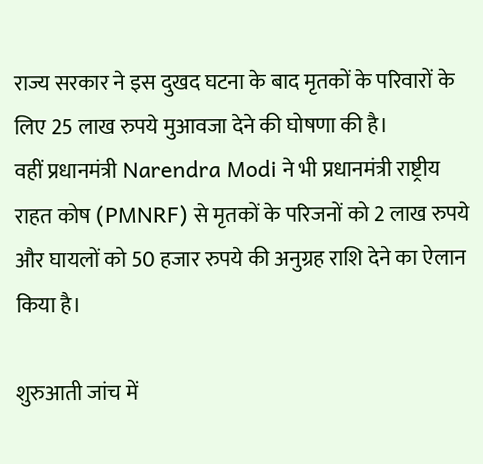राज्य सरकार ने इस दुखद घटना के बाद मृतकों के परिवारों के लिए 25 लाख रुपये मुआवजा देने की घोषणा की है।
वहीं प्रधानमंत्री Narendra Modi ने भी प्रधानमंत्री राष्ट्रीय राहत कोष (PMNRF) से मृतकों के परिजनों को 2 लाख रुपये और घायलों को 50 हजार रुपये की अनुग्रह राशि देने का ऐलान किया है।

शुरुआती जांच में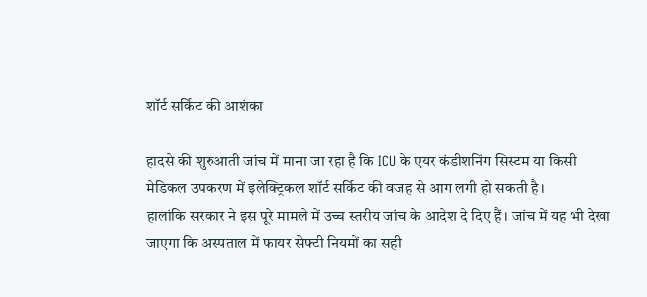शॉर्ट सर्किट की आशंका

हादसे की शुरुआती जांच में माना जा रहा है कि ICU के एयर कंडीशनिंग सिस्टम या किसी मेडिकल उपकरण में इलेक्ट्रिकल शॉर्ट सर्किट की वजह से आग लगी हो सकती है।
हालांकि सरकार ने इस पूरे मामले में उच्च स्तरीय जांच के आदेश दे दिए हैं। जांच में यह भी देखा जाएगा कि अस्पताल में फायर सेफ्टी नियमों का सही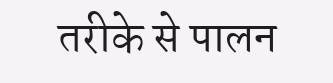तरीके से पालन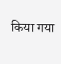किया गया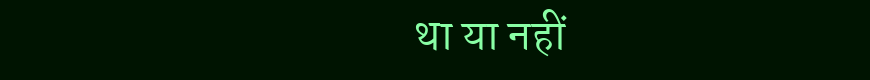था या नहीं